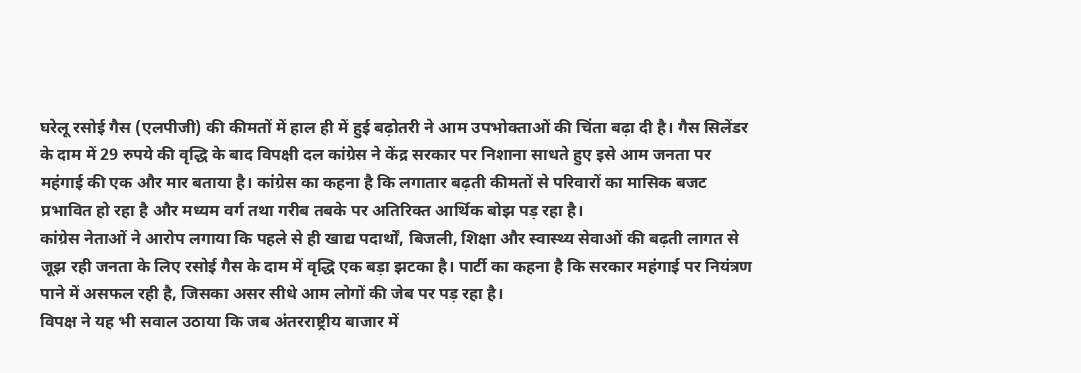घरेलू रसोई गैस (एलपीजी) की कीमतों में हाल ही में हुई बढ़ोतरी ने आम उपभोक्ताओं की चिंता बढ़ा दी है। गैस सिलेंडर के दाम में 29 रुपये की वृद्धि के बाद विपक्षी दल कांग्रेस ने केंद्र सरकार पर निशाना साधते हुए इसे आम जनता पर महंगाई की एक और मार बताया है। कांग्रेस का कहना है कि लगातार बढ़ती कीमतों से परिवारों का मासिक बजट प्रभावित हो रहा है और मध्यम वर्ग तथा गरीब तबके पर अतिरिक्त आर्थिक बोझ पड़ रहा है।
कांग्रेस नेताओं ने आरोप लगाया कि पहले से ही खाद्य पदार्थों, बिजली, शिक्षा और स्वास्थ्य सेवाओं की बढ़ती लागत से जूझ रही जनता के लिए रसोई गैस के दाम में वृद्धि एक बड़ा झटका है। पार्टी का कहना है कि सरकार महंगाई पर नियंत्रण पाने में असफल रही है, जिसका असर सीधे आम लोगों की जेब पर पड़ रहा है।
विपक्ष ने यह भी सवाल उठाया कि जब अंतरराष्ट्रीय बाजार में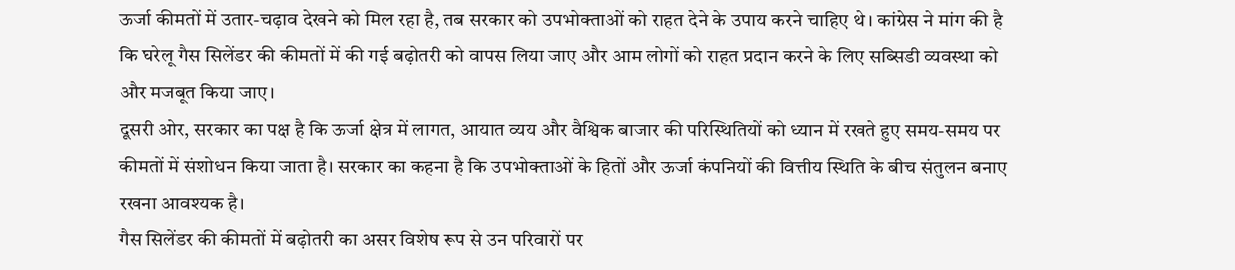ऊर्जा कीमतों में उतार-चढ़ाव देखने को मिल रहा है, तब सरकार को उपभोक्ताओं को राहत देने के उपाय करने चाहिए थे। कांग्रेस ने मांग की है कि घरेलू गैस सिलेंडर की कीमतों में की गई बढ़ोतरी को वापस लिया जाए और आम लोगों को राहत प्रदान करने के लिए सब्सिडी व्यवस्था को और मजबूत किया जाए।
दूसरी ओर, सरकार का पक्ष है कि ऊर्जा क्षेत्र में लागत, आयात व्यय और वैश्विक बाजार की परिस्थितियों को ध्यान में रखते हुए समय-समय पर कीमतों में संशोधन किया जाता है। सरकार का कहना है कि उपभोक्ताओं के हितों और ऊर्जा कंपनियों की वित्तीय स्थिति के बीच संतुलन बनाए रखना आवश्यक है।
गैस सिलेंडर की कीमतों में बढ़ोतरी का असर विशेष रूप से उन परिवारों पर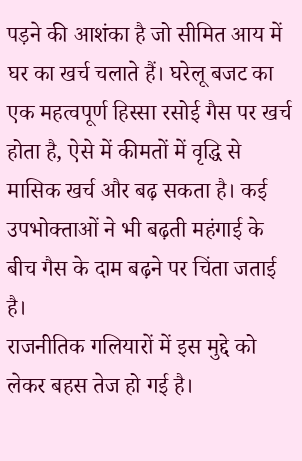पड़ने की आशंका है जो सीमित आय में घर का खर्च चलाते हैं। घरेलू बजट का एक महत्वपूर्ण हिस्सा रसोई गैस पर खर्च होता है, ऐसे में कीमतों में वृद्धि से मासिक खर्च और बढ़ सकता है। कई उपभोक्ताओं ने भी बढ़ती महंगाई के बीच गैस के दाम बढ़ने पर चिंता जताई है।
राजनीतिक गलियारों में इस मुद्दे को लेकर बहस तेज हो गई है।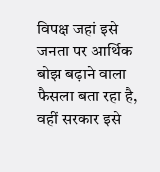विपक्ष जहां इसे जनता पर आर्थिक बोझ बढ़ाने वाला फैसला बता रहा है, वहीं सरकार इसे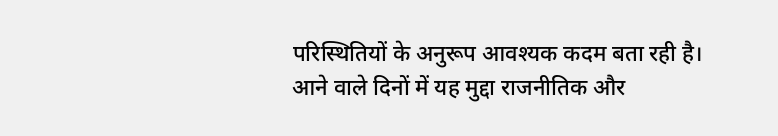परिस्थितियों के अनुरूप आवश्यक कदम बता रही है। आने वाले दिनों में यह मुद्दा राजनीतिक और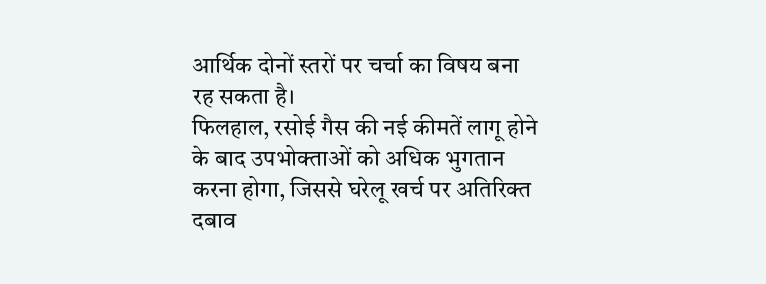आर्थिक दोनों स्तरों पर चर्चा का विषय बना रह सकता है।
फिलहाल, रसोई गैस की नई कीमतें लागू होने के बाद उपभोक्ताओं को अधिक भुगतान करना होगा, जिससे घरेलू खर्च पर अतिरिक्त दबाव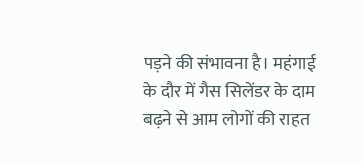पड़ने की संभावना है। महंगाई के दौर में गैस सिलेंडर के दाम बढ़ने से आम लोगों की राहत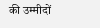की उम्मीदों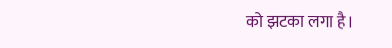को झटका लगा है।